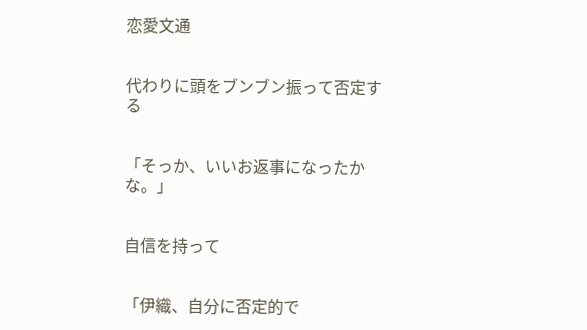恋愛文通


代わりに頭をブンブン振って否定する


「そっか、いいお返事になったかな。」


自信を持って


「伊織、自分に否定的で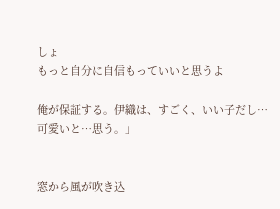しょ
もっと自分に自信もっていいと思うよ

俺が保証する。伊織は、すごく、いい子だし…可愛いと…思う。」


窓から風が吹き込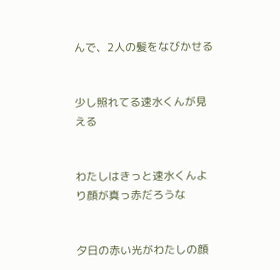んで、2人の髪をなびかせる


少し照れてる速水くんが見える


わたしはきっと速水くんより顔が真っ赤だろうな


夕日の赤い光がわたしの顔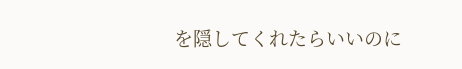を隠してくれたらいいのに